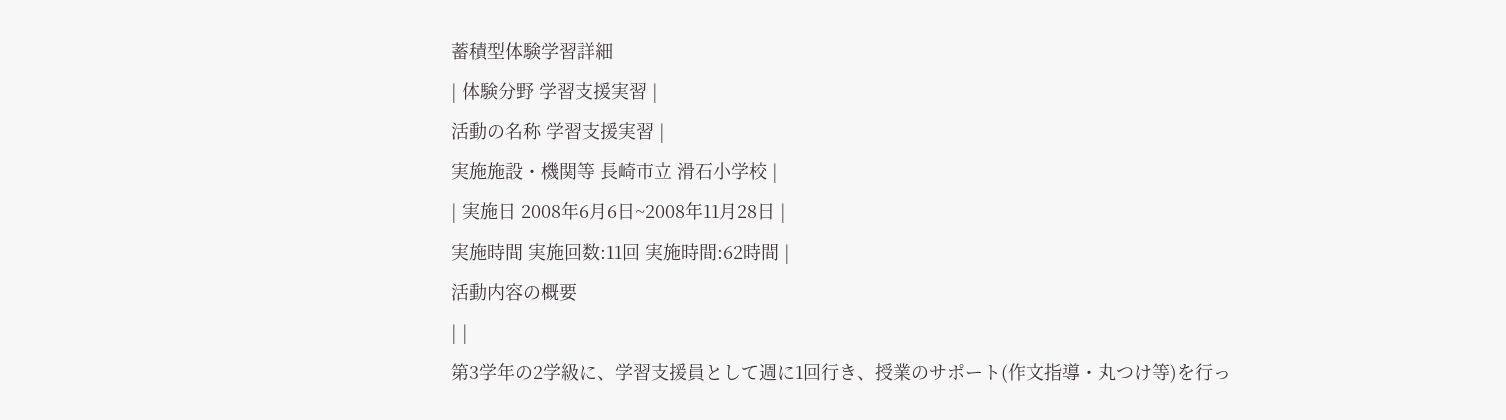蓄積型体験学習詳細
| 体験分野 学習支援実習 |
活動の名称 学習支援実習 |
実施施設・機関等 長崎市立 滑石小学校 |
| 実施日 2008年6月6日~2008年11月28日 |
実施時間 実施回数:11回 実施時間:62時間 |
活動内容の概要
| |
第3学年の2学級に、学習支援員として週に1回行き、授業のサポート(作文指導・丸つけ等)を行っ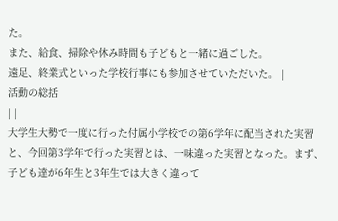た。
また、給食、掃除や休み時間も子どもと一緒に過ごした。
遠足、終業式といった学校行事にも参加させていただいた。 |
活動の総括
| |
大学生大勢で一度に行った付属小学校での第6学年に配当された実習と、今回第3学年で行った実習とは、一味違った実習となった。まず、子ども達が6年生と3年生では大きく違って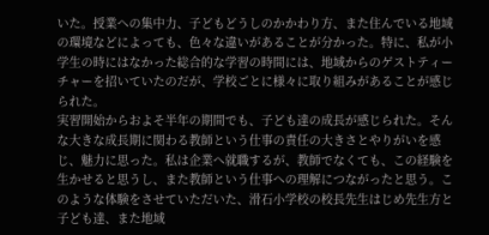いた。授業への集中力、子どもどうしのかかわり方、また住んでいる地域の環境などによっても、色々な違いがあることが分かった。特に、私が小学生の時にはなかった総合的な学習の時間には、地域からのゲストティーチャーを招いていたのだが、学校ごとに様々に取り組みがあることが感じられた。
実習開始からおよそ半年の期間でも、子ども達の成長が感じられた。そんな大きな成長期に関わる教師という仕事の責任の大きさとやりがいを感じ、魅力に思った。私は企業へ就職するが、教師でなくても、この経験を生かせると思うし、また教師という仕事への理解につながったと思う。このような体験をさせていただいた、滑石小学校の校長先生はじめ先生方と子ども達、また地域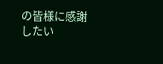の皆様に感謝したい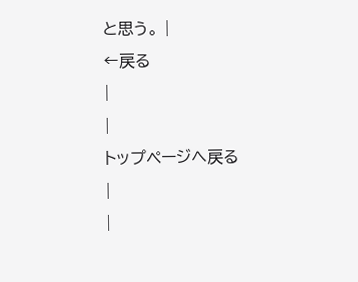と思う。 |
←戻る
|
|
トップページへ戻る
|
|